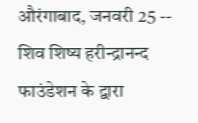औरंगाबाद, जनवरी 25 -- शिव शिष्य हरीन्द्रानन्द फाउंडेशन के द्वारा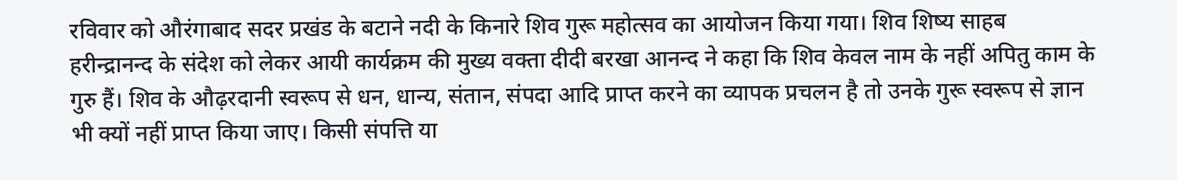रविवार को औरंगाबाद सदर प्रखंड के बटाने नदी के किनारे शिव गुरू महोत्सव का आयोजन किया गया। शिव शिष्य साहब हरीन्द्रानन्द के संदेश को लेकर आयी कार्यक्रम की मुख्य वक्ता दीदी बरखा आनन्द ने कहा कि शिव केवल नाम के नहीं अपितु काम के गुरु हैं। शिव के औढ़रदानी स्वरूप से धन, धान्य, संतान, संपदा आदि प्राप्त करने का व्यापक प्रचलन है तो उनके गुरू स्वरूप से ज्ञान भी क्यों नहीं प्राप्त किया जाए। किसी संपत्ति या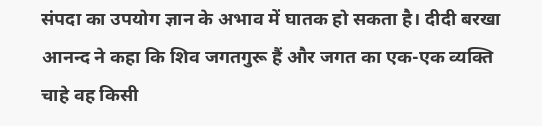संपदा का उपयोग ज्ञान के अभाव में घातक हो सकता है। दीदी बरखा आनन्द ने कहा कि शिव जगतगुरू हैं और जगत का एक-एक व्यक्ति चाहे वह किसी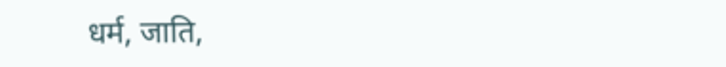धर्म, जाति,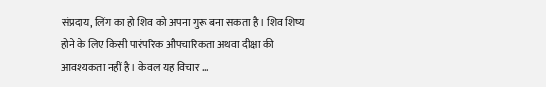संप्रदाय, लिंग का हो शिव को अपना गुरू बना सकता है। शिव शिष्य होने के लिए किसी पारंपरिक औपचारिकता अथवा दीक्षा की आवश्यकता नहीं है। केवल यह विचार ...